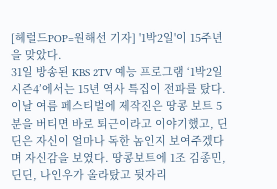[헤럴드POP=원해선 기자] '1박2일'이 15주년을 맞았다.
31일 방송된 KBS 2TV 예능 프로그램 ‘1박2일 시즌4’에서는 15년 역사 특집이 전파를 탔다.
이날 여름 페스티벌에 제작진은 땅콩 보트 5분을 버티면 바로 퇴근이라고 이야기했고, 딘딘은 자신이 얼마나 독한 놈인지 보여주겠다며 자신감을 보였다. 땅콩보트에 1조 김종민, 딘딘, 나인우가 올라탔고 뒷자리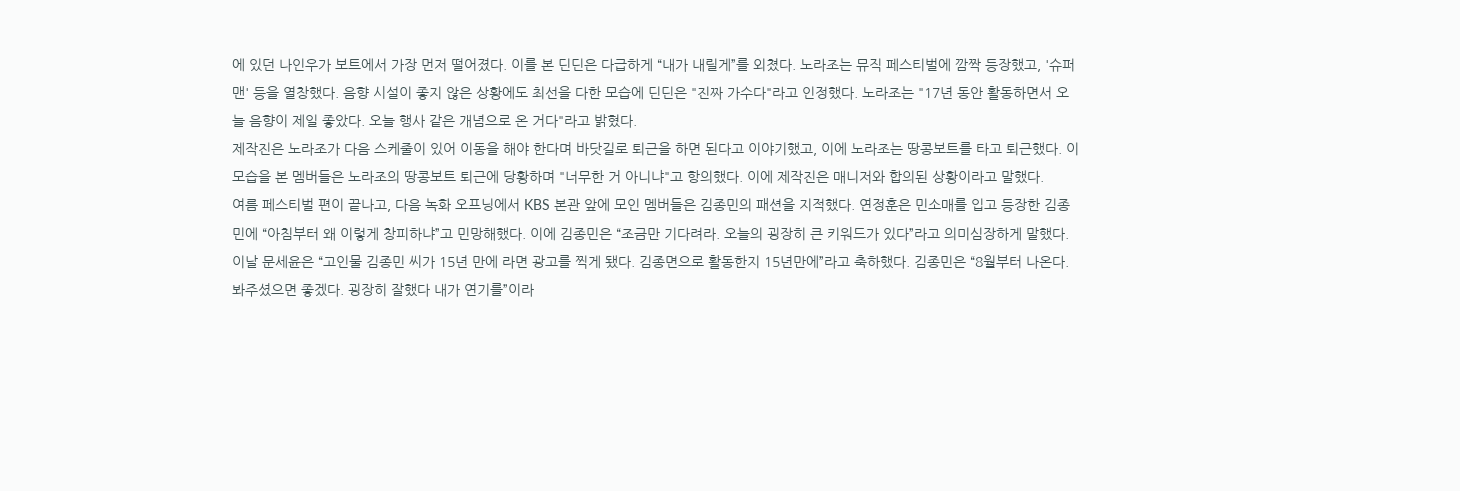에 있던 나인우가 보트에서 가장 먼저 떨어졌다. 이를 본 딘딘은 다급하게 “내가 내릴게”를 외쳤다. 노라조는 뮤직 페스티벌에 깜짝 등장했고, '슈퍼맨' 등을 열창했다. 음향 시설이 좋지 않은 상황에도 최선을 다한 모습에 딘딘은 "진짜 가수다"라고 인정했다. 노라조는 "17년 동안 활동하면서 오늘 음향이 제일 좋았다. 오늘 행사 같은 개념으로 온 거다"라고 밝혔다.
제작진은 노라조가 다음 스케줄이 있어 이동을 해야 한다며 바닷길로 퇴근을 하면 된다고 이야기했고, 이에 노라조는 땅콩보트를 타고 퇴근했다. 이 모습을 본 멤버들은 노라조의 땅콩보트 퇴근에 당황하며 "너무한 거 아니냐"고 항의했다. 이에 제작진은 매니저와 합의된 상황이라고 말했다.
여름 페스티벌 편이 끝나고, 다음 녹화 오프닝에서 KBS 본관 앞에 모인 멤버들은 김종민의 패션을 지적했다. 연정훈은 민소매를 입고 등장한 김종민에 “아침부터 왜 이렇게 창피하냐”고 민망해했다. 이에 김종민은 “조금만 기다려라. 오늘의 굉장히 큰 키워드가 있다”라고 의미심장하게 말했다.
이날 문세윤은 “고인물 김종민 씨가 15년 만에 라면 광고를 찍게 됐다. 김종면으로 활동한지 15년만에”라고 축하했다. 김종민은 “8월부터 나온다. 봐주셨으면 좋겠다. 굉장히 잘했다 내가 연기를”이라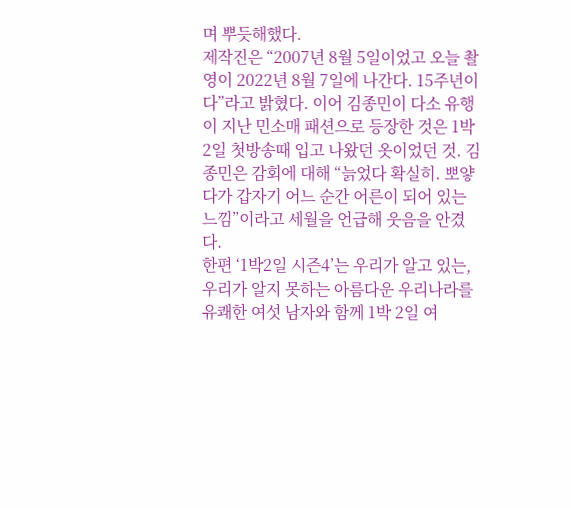며 뿌듯해했다.
제작진은 “2007년 8월 5일이었고 오늘 촬영이 2022년 8월 7일에 나간다. 15주년이다”라고 밝혔다. 이어 김종민이 다소 유행이 지난 민소매 패션으로 등장한 것은 1박2일 첫방송때 입고 나왔던 옷이었던 것. 김종민은 감회에 대해 “늙었다 확실히. 뽀얗다가 갑자기 어느 순간 어른이 되어 있는 느낌”이라고 세월을 언급해 웃음을 안겼다.
한편 ‘1박2일 시즌4’는 우리가 알고 있는, 우리가 알지 못하는 아름다운 우리나라를 유쾌한 여섯 남자와 함께 1박 2일 여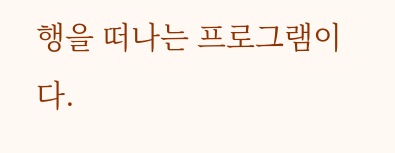행을 떠나는 프로그램이다.